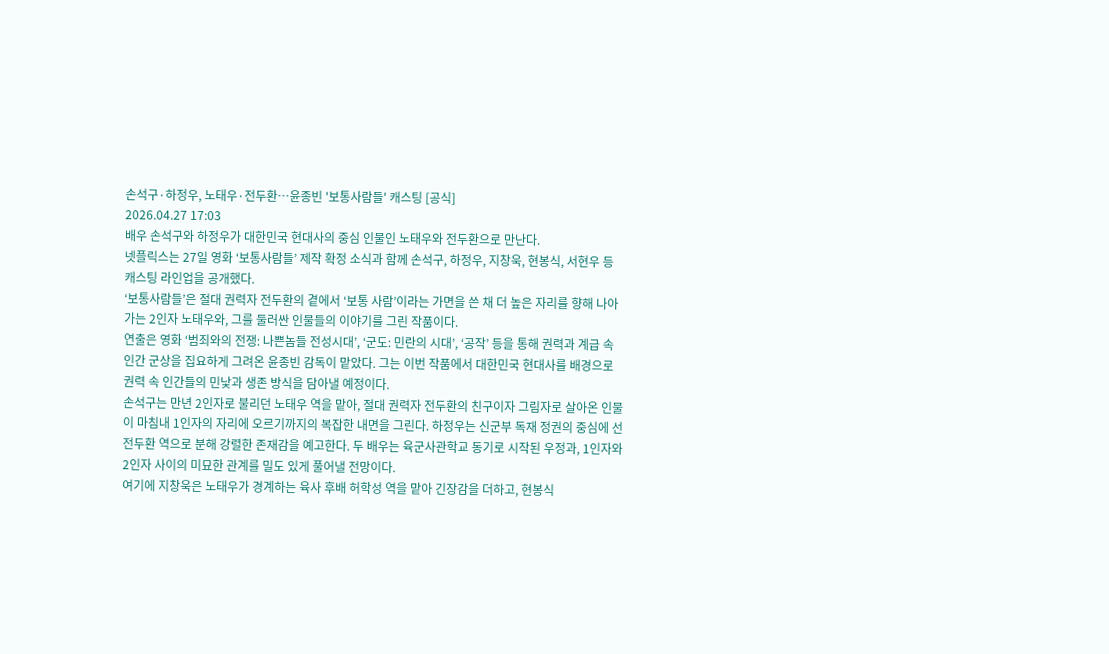손석구·하정우, 노태우·전두환…윤종빈 '보통사람들' 캐스팅 [공식]
2026.04.27 17:03
배우 손석구와 하정우가 대한민국 현대사의 중심 인물인 노태우와 전두환으로 만난다.
넷플릭스는 27일 영화 ‘보통사람들’ 제작 확정 소식과 함께 손석구, 하정우, 지창욱, 현봉식, 서현우 등 캐스팅 라인업을 공개했다.
‘보통사람들’은 절대 권력자 전두환의 곁에서 ‘보통 사람’이라는 가면을 쓴 채 더 높은 자리를 향해 나아가는 2인자 노태우와, 그를 둘러싼 인물들의 이야기를 그린 작품이다.
연출은 영화 ‘범죄와의 전쟁: 나쁜놈들 전성시대’, ‘군도: 민란의 시대’, ‘공작’ 등을 통해 권력과 계급 속 인간 군상을 집요하게 그려온 윤종빈 감독이 맡았다. 그는 이번 작품에서 대한민국 현대사를 배경으로 권력 속 인간들의 민낯과 생존 방식을 담아낼 예정이다.
손석구는 만년 2인자로 불리던 노태우 역을 맡아, 절대 권력자 전두환의 친구이자 그림자로 살아온 인물이 마침내 1인자의 자리에 오르기까지의 복잡한 내면을 그린다. 하정우는 신군부 독재 정권의 중심에 선 전두환 역으로 분해 강렬한 존재감을 예고한다. 두 배우는 육군사관학교 동기로 시작된 우정과, 1인자와 2인자 사이의 미묘한 관계를 밀도 있게 풀어낼 전망이다.
여기에 지창욱은 노태우가 경계하는 육사 후배 허학성 역을 맡아 긴장감을 더하고, 현봉식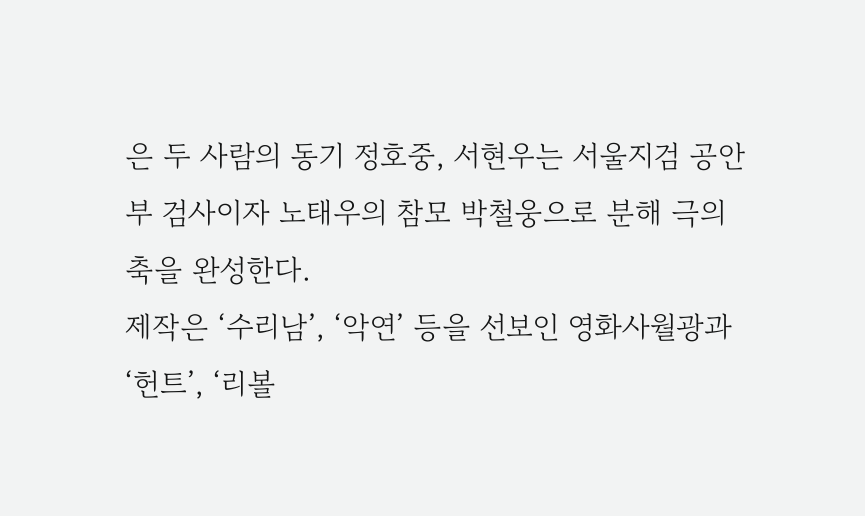은 두 사람의 동기 정호중, 서현우는 서울지검 공안부 검사이자 노태우의 참모 박철웅으로 분해 극의 축을 완성한다.
제작은 ‘수리남’, ‘악연’ 등을 선보인 영화사월광과 ‘헌트’, ‘리볼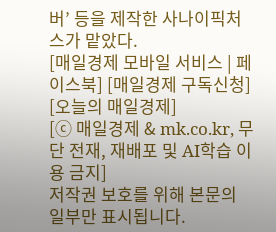버’ 등을 제작한 사나이픽처스가 맡았다.
[매일경제 모바일 서비스 | 페이스북] [매일경제 구독신청] [오늘의 매일경제]
[ⓒ 매일경제 & mk.co.kr, 무단 전재, 재배포 및 AI학습 이용 금지]
저작권 보호를 위해 본문의 일부만 표시됩니다.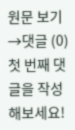원문 보기 →댓글 (0)
첫 번째 댓글을 작성해보세요!